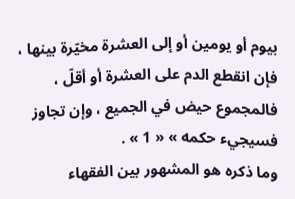بيوم أو يومين أو إلى العشرة مخيّرة بينها ، فإن انقطع الدم على العشرة أو أقلّ ، فالمجموع حيض في الجميع ، وإن تجاوز فسيجيء حكمه » « 1 » .
وما ذكره هو المشهور بين الفقهاء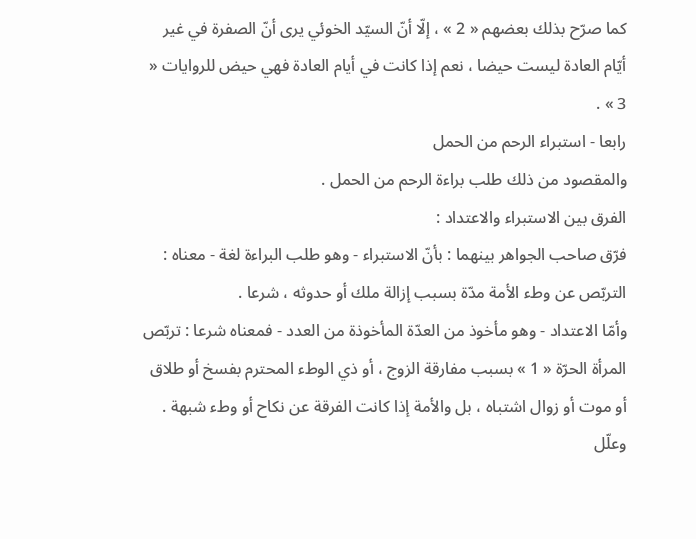كما صرّح بذلك بعضهم « 2 » ، إلّا أنّ السيّد الخوئي يرى أنّ الصفرة في غير أيّام العادة ليست حيضا ، نعم إذا كانت في أيام العادة فهي حيض للروايات « 3 » .
رابعا - استبراء الرحم من الحمل
والمقصود من ذلك طلب براءة الرحم من الحمل .
الفرق بين الاستبراء والاعتداد :
فرّق صاحب الجواهر بينهما : بأنّ الاستبراء - وهو طلب البراءة لغة - معناه : التربّص عن وطء الأمة مدّة بسبب إزالة ملك أو حدوثه ، شرعا .
وأمّا الاعتداد - وهو مأخوذ من العدّة المأخوذة من العدد - فمعناه شرعا : تربّص المرأة الحرّة « 1 » بسبب مفارقة الزوج ، أو ذي الوطء المحترم بفسخ أو طلاق أو موت أو زوال اشتباه ، بل والأمة إذا كانت الفرقة عن نكاح أو وطء شبهة .
وعلّل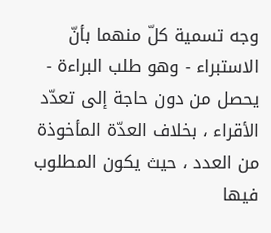وجه تسمية كلّ منهما بأنّ الاستبراء - وهو طلب البراءة - يحصل من دون حاجة إلى تعدّد الأقراء ، بخلاف العدّة المأخوذة من العدد ، حيث يكون المطلوب فيها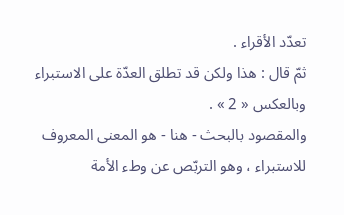تعدّد الأقراء .
ثمّ قال : هذا ولكن قد تطلق العدّة على الاستبراء وبالعكس « 2 » .
والمقصود بالبحث - هنا - هو المعنى المعروف للاستبراء ، وهو التربّص عن وطء الأمة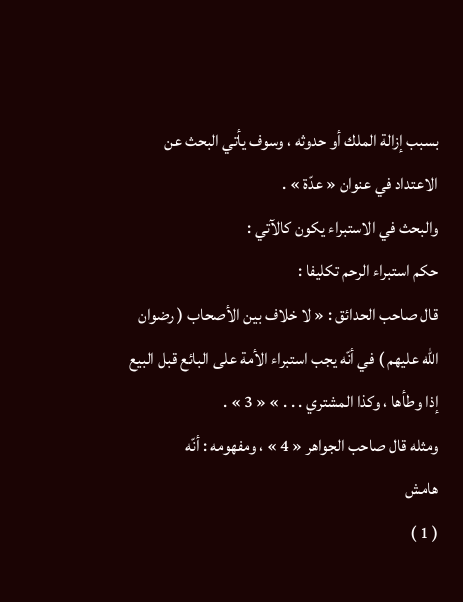بسبب إزالة الملك أو حدوثه ، وسوف يأتي البحث عن الاعتداد في عنوان « عدّة » .
والبحث في الاستبراء يكون كالآتي :
حكم استبراء الرحم تكليفا :
قال صاحب الحدائق : « لا خلاف بين الأصحاب ( رضوان اللّه عليهم ) في أنّه يجب استبراء الأمة على البائع قبل البيع إذا وطأها ، وكذا المشتري . . . » « 3 » .
ومثله قال صاحب الجواهر « 4 » ، ومفهومه : أنّه
هامش
( 1 )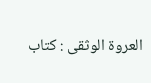العروة الوثقى : كتاب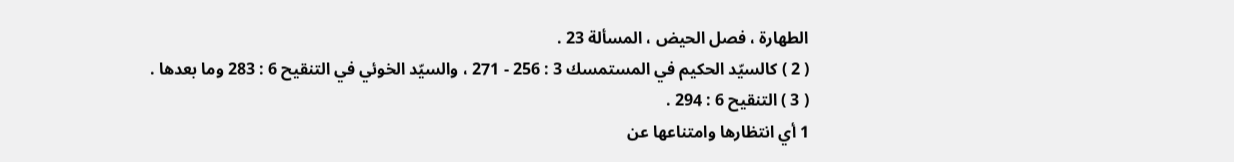الطهارة ، فصل الحيض ، المسألة 23 .
( 2 ) كالسيّد الحكيم في المستمسك 3 : 256 - 271 ، والسيّد الخوئي في التنقيح 6 : 283 وما بعدها .
( 3 ) التنقيح 6 : 294 .
1 أي انتظارها وامتناعها عن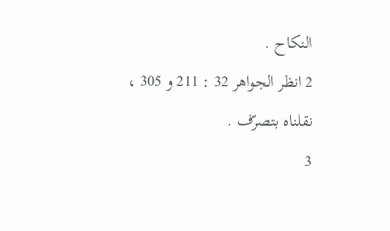النكاح .
2 انظر الجواهر 32 : 211 و 305 ، نقلناه بتصرّف .
3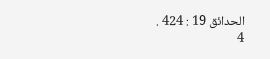الحدائق 19 : 424 .
4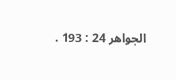الجواهر 24 : 193 .